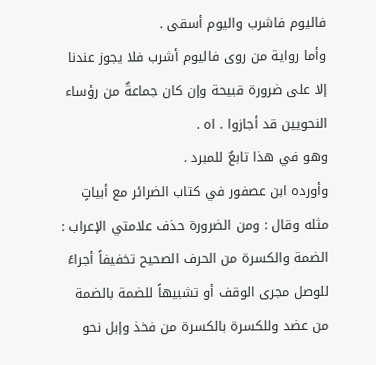فاليوم فاشرب واليوم أسقى .
وأما رواية من روى فاليوم أشرب فلا يجوز عندنا إلا على ضرورة قبيحة وإن كان جماعةٌ من رؤساء النحويين قد أجازوا . اه .
وهو في هذا تابعٌ للمبرد .
وأورده ابن عصفور في كتاب الضرائر مع أبياتٍ مثله وقال : ومن الضرورة حذف علامتي الإعراب : الضمة والكسرة من الحرف الصحيح تخفيفاً أجراءً للوصل مجرى الوقف أو تشبيهاً للضمة بالضمة من عضد وللكسرة بالكسرة من فخذ وإبل نحو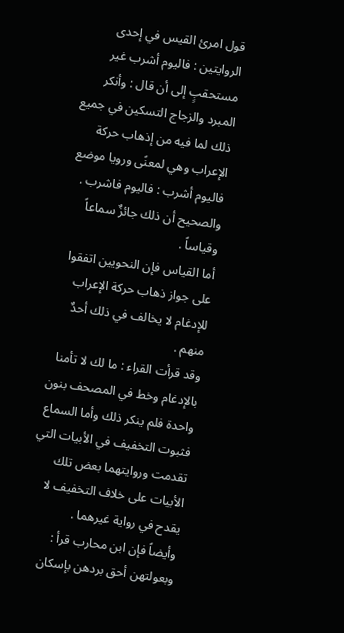قول امرئ القيس في إحدى الروايتين : فاليوم أشرب غير مستحقبٍ إلى أن قال : وأنكر المبرد والزجاج التسكين في جميع ذلك لما فيه من إذهاب حركة الإعراب وهي لمعنًى ورويا موضع فاليوم أشرب : فاليوم فاشرب . والصحيح أن ذلك جائزٌ سماعاً وقياساً .
أما القياس فإن النحويين اتفقوا على جواز ذهاب حركة الإعراب للإدغام لا يخالف في ذلك أحدٌ منهم .
وقد قرأت القراء : ما لك لا تأمنا بالإدغام وخط في المصحف بنون واحدة فلم ينكر ذلك وأما السماع فثبوت التخفيف في الأبيات التي تقدمت وروايتهما بعض تلك الأبيات على خلاف التخفيف لا يقدح في رواية غيرهما .
وأيضاً فإن ابن محارب قرأ : وبعولتهن أحق بردهن بإسكان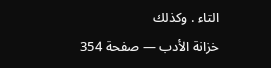التاء . وكذلك
خزانة الأدب — صفحة 354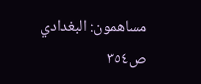مساهمون: البغدادي
ص٣٥٤